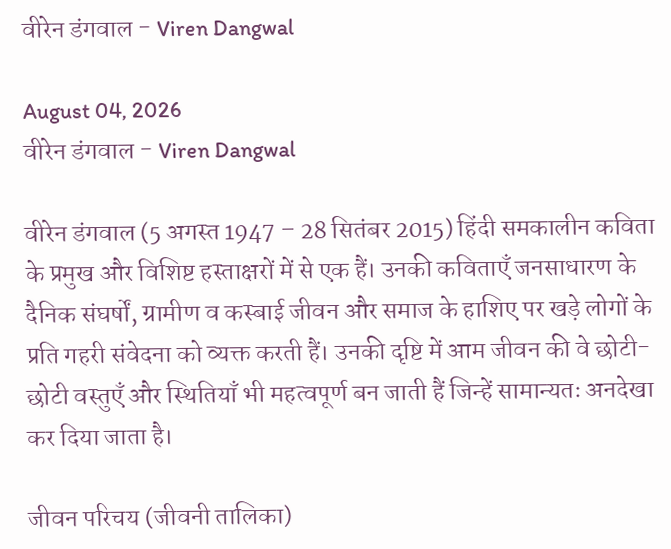वीरेन डंगवाल - Viren Dangwal

August 04, 2026
वीरेन डंगवाल - Viren Dangwal

वीरेन डंगवाल (5 अगस्त 1947 – 28 सितंबर 2015) हिंदी समकालीन कविता के प्रमुख और विशिष्ट हस्ताक्षरों में से एक हैं। उनकी कविताएँ जनसाधारण के दैनिक संघर्षों, ग्रामीण व कस्बाई जीवन और समाज के हाशिए पर खड़े लोगों के प्रति गहरी संवेदना को व्यक्त करती हैं। उनकी दृष्टि में आम जीवन की वे छोटी-छोटी वस्तुएँ और स्थितियाँ भी महत्वपूर्ण बन जाती हैं जिन्हें सामान्यतः अनदेखा कर दिया जाता है।

जीवन परिचय (जीवनी तालिका)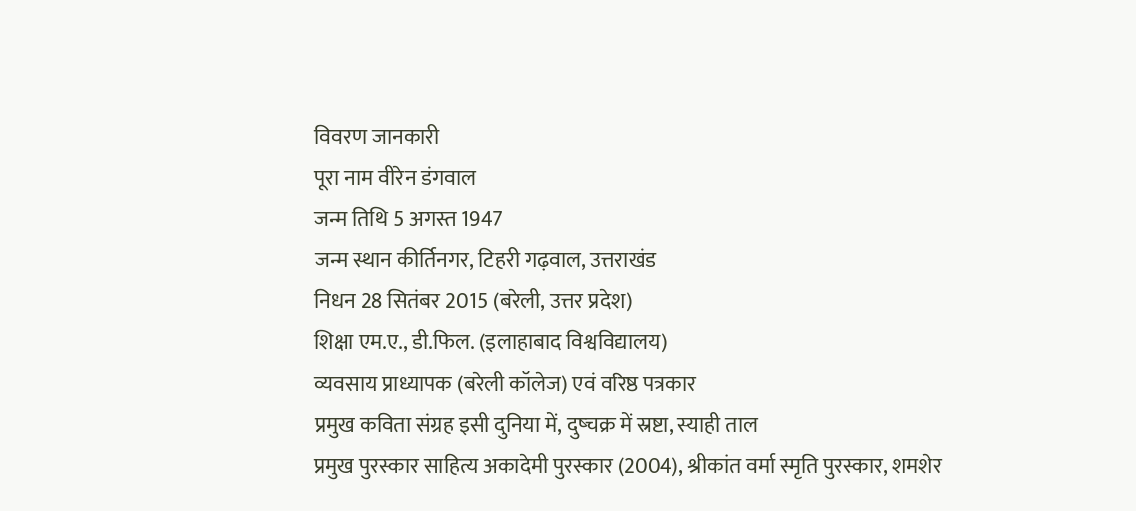विवरण जानकारी
पूरा नाम वीरेन डंगवाल
जन्म तिथि 5 अगस्त 1947
जन्म स्थान कीर्तिनगर, टिहरी गढ़वाल, उत्तराखंड
निधन 28 सितंबर 2015 (बरेली, उत्तर प्रदेश)
शिक्षा एम.ए., डी.फिल. (इलाहाबाद विश्वविद्यालय)
व्यवसाय प्राध्यापक (बरेली कॉलेज) एवं वरिष्ठ पत्रकार
प्रमुख कविता संग्रह इसी दुनिया में, दुष्चक्र में स्रष्टा, स्याही ताल
प्रमुख पुरस्कार साहित्य अकादेमी पुरस्कार (2004), श्रीकांत वर्मा स्मृति पुरस्कार, शमशेर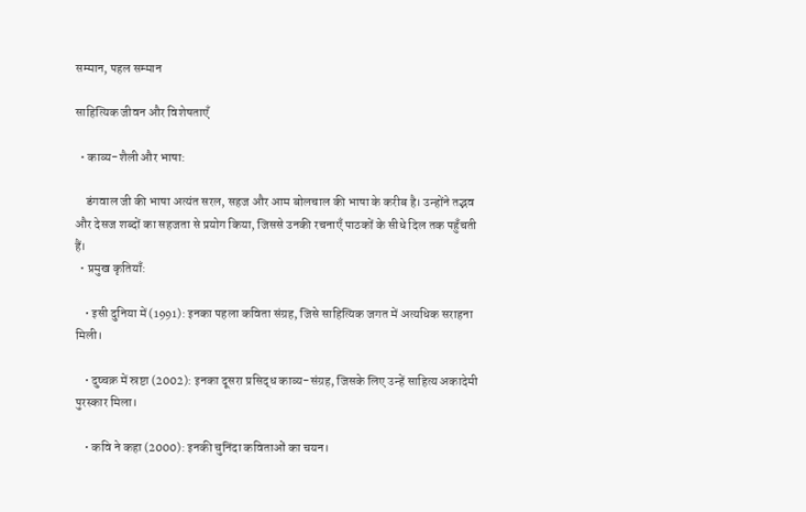सम्मान, पहल सम्मान

साहित्यिक जीवन और विशेषताएँ

  • काव्य-शैली और भाषा:

    डंगवाल जी की भाषा अत्यंत सरल, सहज और आम बोलचाल की भाषा के करीब है। उन्होंने तद्भव और देसज शब्दों का सहजता से प्रयोग किया, जिससे उनकी रचनाएँ पाठकों के सीधे दिल तक पहुँचती हैं।
  • प्रमुख कृतियाँ:

    • इसी दुनिया में (1991): इनका पहला कविता संग्रह, जिसे साहित्यिक जगत में अत्यधिक सराहना मिली।

    • दुष्चक्र में स्रष्टा (2002): इनका दूसरा प्रसिद्ध काव्य-संग्रह, जिसके लिए उन्हें साहित्य अकादेमी पुरस्कार मिला।

    • कवि ने कहा (2000): इनकी चुनिंदा कविताओं का चयन।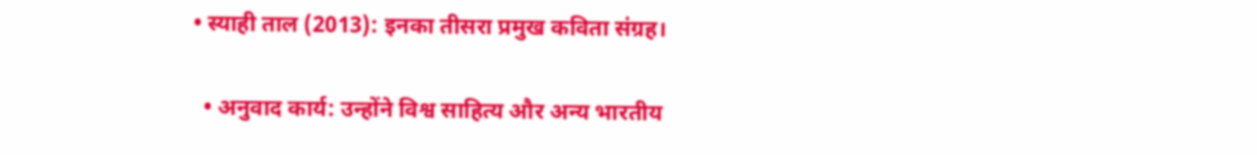• स्याही ताल (2013): इनका तीसरा प्रमुख कविता संग्रह।

  • अनुवाद कार्य: उन्होंने विश्व साहित्य और अन्य भारतीय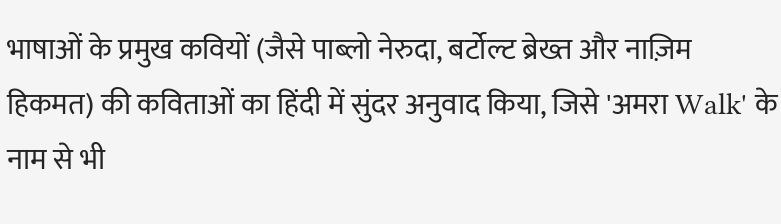भाषाओं के प्रमुख कवियों (जैसे पाब्लो नेरुदा, बर्टोल्ट ब्रेख्त और नाज़िम हिकमत) की कविताओं का हिंदी में सुंदर अनुवाद किया, जिसे 'अमरा Walk' के नाम से भी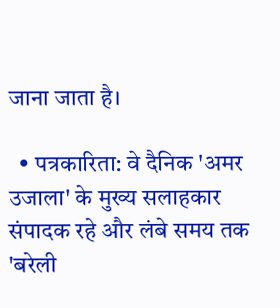जाना जाता है।

  • पत्रकारिता: वे दैनिक 'अमर उजाला' के मुख्य सलाहकार संपादक रहे और लंबे समय तक 'बरेली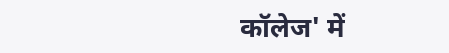कॉलेज' में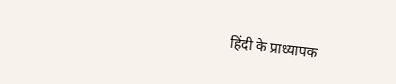हिंदी के प्राध्यापक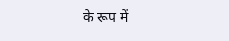के रूप में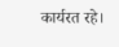कार्यरत रहे।